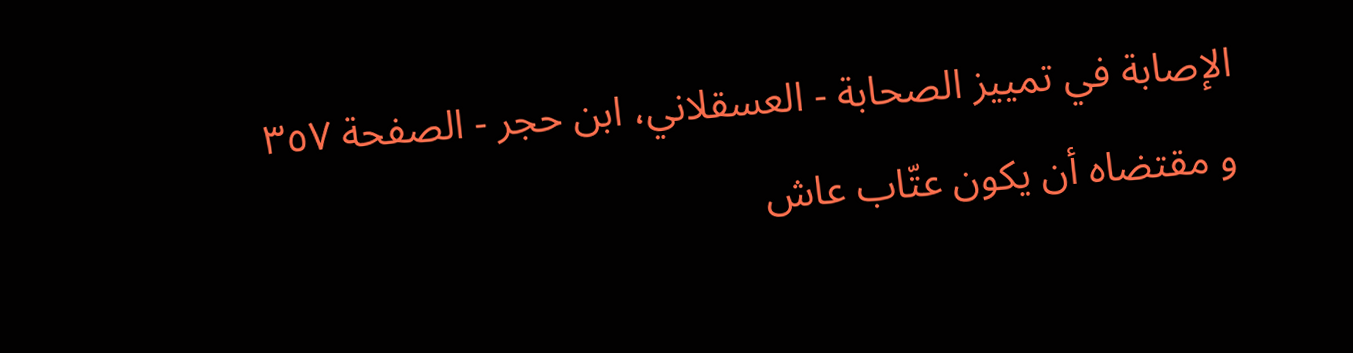الإصابة في تمييز الصحابة - العسقلاني، ابن حجر - الصفحة ٣٥٧
و مقتضاه أن يكون عتّاب عاش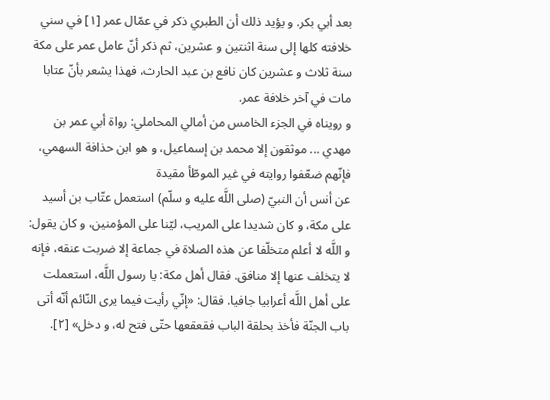بعد أبي بكر. و يؤيد ذلك أن الطبري ذكر في عمّال عمر [١] في سني خلافته كلها إلى سنة اثنتين و عشرين، ثم ذكر أنّ عامل عمر على مكة سنة ثلاث و عشرين كان نافع بن عبد الحارث، فهذا يشعر بأنّ عتابا مات في آخر خلافة عمر.
و رويناه في الجزء الخامس من أمالي المحاملي: رواة أبي عمر بن مهدي ... موثقون إلا محمد بن إسماعيل، و هو ابن حذافة السهمي، فإنّهم ضعّفوا روايته في غير الموطّأ مقيدة
عن أنس أن النبيّ (صلى اللَّه عليه و سلّم) استعمل عتّاب بن أسيد على مكة، و كان شديدا على المريب، ليّنا على المؤمنين، و كان يقول: و اللَّه لا أعلم متخلّفا عن هذه الصلاة في جماعة إلا ضربت عنقه، فإنه لا يتخلف عنها إلا منافق. فقال أهل مكة: يا رسول اللَّه، استعملت على أهل اللَّه أعرابيا جافيا. فقال: «إنّي رأيت فيما يرى النّائم أنّه أتى باب الجنّة فأخذ بحلقة الباب فقعقعها حتّى فتح له، و دخل» [٢].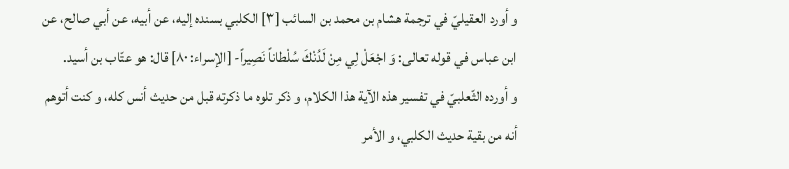و أورد العقيليّ في ترجمة هشام بن محمد بن السائب [٣] الكلبي بسنده إليه، عن أبيه، عن أبي صالح، عن ابن عباس في قوله تعالى: وَ اجْعَلْ لِي مِنْ لَدُنْكَ سُلْطاناً نَصِيراً- [الإسراء: ٨٠] قال: هو عتّاب بن أسيد.
و أورده الثّعلبيّ في تفسير هذه الآية هذا الكلام، و ذكر تلوه ما ذكرته قبل من حديث أنس كله، و كنت أتوهم أنه من بقية حديث الكلبي، و الأمر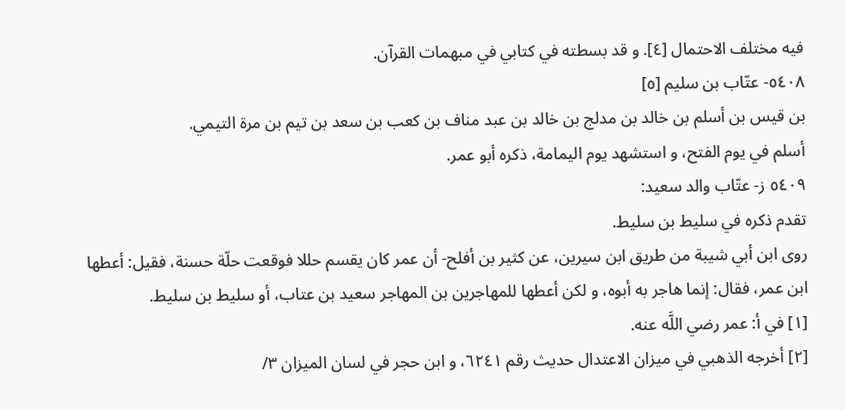فيه مختلف الاحتمال [٤]. و قد بسطته في كتابي في مبهمات القرآن.
٥٤٠٨- عتّاب بن سليم [٥]
بن قيس بن أسلم بن خالد بن مدلج بن خالد بن عبد مناف بن كعب بن سعد بن تيم بن مرة التيمي.
أسلم في يوم الفتح، و استشهد يوم اليمامة، ذكره أبو عمر.
٥٤٠٩ ز- عتّاب والد سعيد:
تقدم ذكره في سليط بن سليط.
روى ابن أبي شيبة من طريق ابن سيرين، عن كثير بن أفلح- أن عمر كان يقسم حللا فوقعت حلّة حسنة، فقيل: أعطها ابن عمر، فقال: إنما هاجر به أبوه، و لكن أعطها للمهاجرين بن المهاجر سعيد بن عتاب، أو سليط بن سليط.
[١] في أ: عمر رضي اللَّه عنه.
[٢] أخرجه الذهبي في ميزان الاعتدال حديث رقم ٦٢٤١، و ابن حجر في لسان الميزان ٣/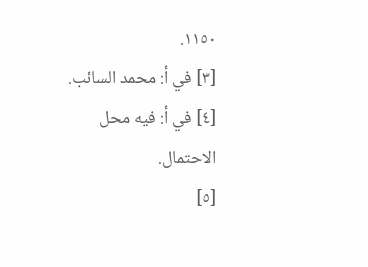١١٥٠.
[٣] في أ: محمد السائب.
[٤] في أ: فيه محل الاحتمال.
[٥]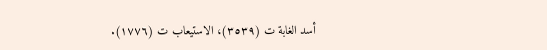أسد الغابة ت (٣٥٣٩)، الاستيعاب ت (١٧٧٦).